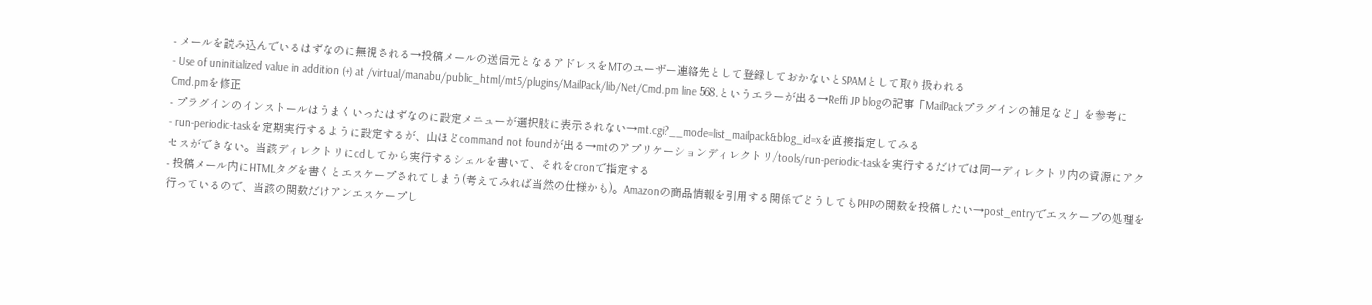- メールを読み込んでいるはずなのに無視される→投稿メールの送信元となるアドレスをMTのユーザー連絡先として登録しておかないとSPAMとして取り扱われる
- Use of uninitialized value in addition (+) at /virtual/manabu/public_html/mt5/plugins/MailPack/lib/Net/Cmd.pm line 568.というエラーが出る→Reffi JP blogの記事「MailPackプラグインの補足など」を参考にCmd.pmを修正
- プラグインのインストールはうまくいったはずなのに設定メニューが選択肢に表示されない→mt.cgi?__mode=list_mailpack&blog_id=xを直接指定してみる
- run-periodic-taskを定期実行するように設定するが、山ほどcommand not foundが出る→mtのアプリケーションディレクトリ/tools/run-periodic-taskを実行するだけでは同一ディレクトリ内の資源にアクセスができない。当該ディレクトリにcdしてから実行するシェルを書いて、それをcronで指定する
- 投稿メール内にHTMLタグを書くとエスケープされてしまう(考えてみれば当然の仕様かも)。Amazonの商品情報を引用する関係でどうしてもPHPの関数を投稿したい→post_entryでエスケープの処理を行っているので、当該の関数だけアンエスケープし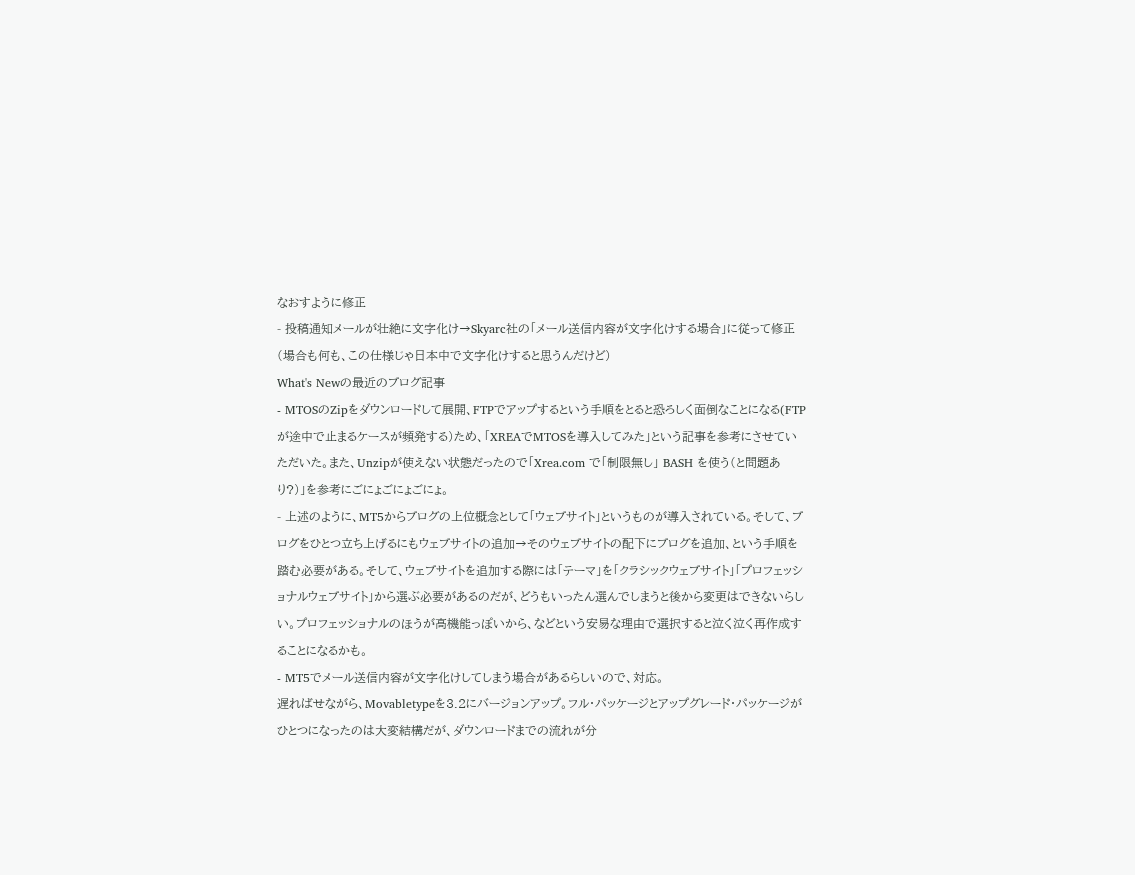なおすように修正
- 投稿通知メールが壮絶に文字化け→Skyarc社の「メール送信内容が文字化けする場合」に従って修正(場合も何も、この仕様じゃ日本中で文字化けすると思うんだけど)
What's Newの最近のブログ記事
- MTOSのZipをダウンロードして展開、FTPでアップするという手順をとると恐ろしく面倒なことになる(FTPが途中で止まるケースが頻発する)ため、「XREAでMTOSを導入してみた」という記事を参考にさせていただいた。また、Unzipが使えない状態だったので「Xrea.com で「制限無し」 BASH を使う(と問題あり?)」を参考にごにょごにょごにょ。
- 上述のように、MT5からブログの上位概念として「ウェブサイト」というものが導入されている。そして、ブログをひとつ立ち上げるにもウェブサイトの追加→そのウェブサイトの配下にブログを追加、という手順を踏む必要がある。そして、ウェブサイトを追加する際には「テーマ」を「クラシックウェブサイト」「プロフェッショナルウェブサイト」から選ぶ必要があるのだが、どうもいったん選んでしまうと後から変更はできないらしい。プロフェッショナルのほうが高機能っぽいから、などという安易な理由で選択すると泣く泣く再作成することになるかも。
- MT5でメール送信内容が文字化けしてしまう場合があるらしいので、対応。
遅ればせながら、Movabletypeを3.2にバージョンアップ。フル・パッケージとアップグレード・パッケージがひとつになったのは大変結構だが、ダウンロードまでの流れが分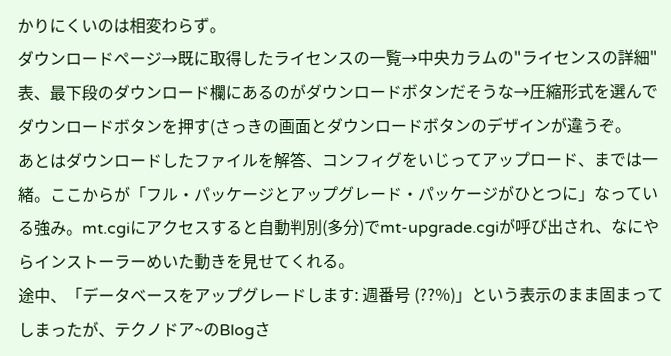かりにくいのは相変わらず。
ダウンロードページ→既に取得したライセンスの一覧→中央カラムの"ライセンスの詳細"表、最下段のダウンロード欄にあるのがダウンロードボタンだそうな→圧縮形式を選んでダウンロードボタンを押す(さっきの画面とダウンロードボタンのデザインが違うぞ。
あとはダウンロードしたファイルを解答、コンフィグをいじってアップロード、までは一緒。ここからが「フル・パッケージとアップグレード・パッケージがひとつに」なっている強み。mt.cgiにアクセスすると自動判別(多分)でmt-upgrade.cgiが呼び出され、なにやらインストーラーめいた動きを見せてくれる。
途中、「データベースをアップグレードします: 週番号 (??%)」という表示のまま固まってしまったが、テクノドア~のBlogさ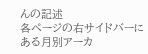んの記述
各ページの右サイドバーにある月別アーカ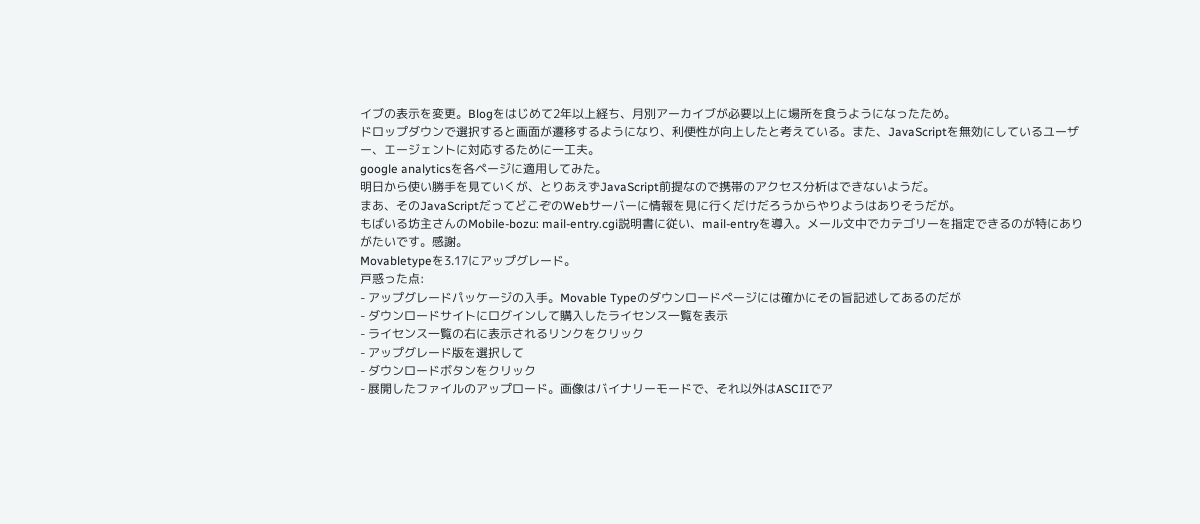イブの表示を変更。Blogをはじめて2年以上経ち、月別アーカイブが必要以上に場所を食うようになったため。
ドロップダウンで選択すると画面が遷移するようになり、利便性が向上したと考えている。また、JavaScriptを無効にしているユーザー、エージェントに対応するために一工夫。
google analyticsを各ページに適用してみた。
明日から使い勝手を見ていくが、とりあえずJavaScript前提なので携帯のアクセス分析はできないようだ。
まあ、そのJavaScriptだってどこぞのWebサーバーに情報を見に行くだけだろうからやりようはありそうだが。
もばいる坊主さんのMobile-bozu: mail-entry.cgi説明書に従い、mail-entryを導入。メール文中でカテゴリーを指定できるのが特にありがたいです。感謝。
Movabletypeを3.17にアップグレード。
戸惑った点:
- アップグレードパッケージの入手。Movable Typeのダウンロードページには確かにその旨記述してあるのだが
- ダウンロードサイトにログインして購入したライセンス一覧を表示
- ライセンス一覧の右に表示されるリンクをクリック
- アップグレード版を選択して
- ダウンロードボタンをクリック
- 展開したファイルのアップロード。画像はバイナリーモードで、それ以外はASCIIでア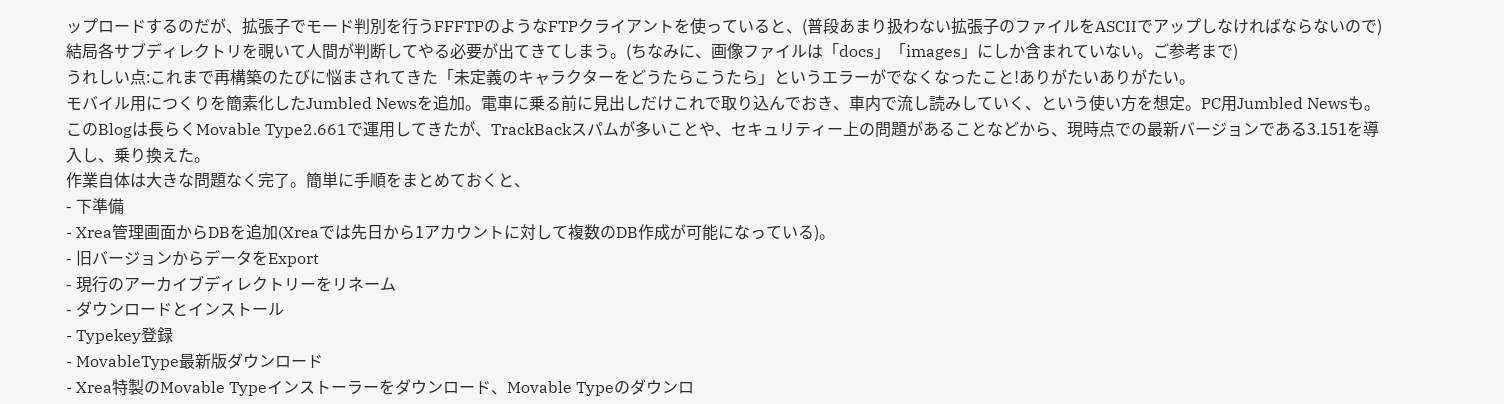ップロードするのだが、拡張子でモード判別を行うFFFTPのようなFTPクライアントを使っていると、(普段あまり扱わない拡張子のファイルをASCIIでアップしなければならないので)結局各サブディレクトリを覗いて人間が判断してやる必要が出てきてしまう。(ちなみに、画像ファイルは「docs」「images」にしか含まれていない。ご参考まで)
うれしい点:これまで再構築のたびに悩まされてきた「未定義のキャラクターをどうたらこうたら」というエラーがでなくなったこと!ありがたいありがたい。
モバイル用につくりを簡素化したJumbled Newsを追加。電車に乗る前に見出しだけこれで取り込んでおき、車内で流し読みしていく、という使い方を想定。PC用Jumbled Newsも。
このBlogは長らくMovable Type2.661で運用してきたが、TrackBackスパムが多いことや、セキュリティー上の問題があることなどから、現時点での最新バージョンである3.151を導入し、乗り換えた。
作業自体は大きな問題なく完了。簡単に手順をまとめておくと、
- 下準備
- Xrea管理画面からDBを追加(Xreaでは先日から1アカウントに対して複数のDB作成が可能になっている)。
- 旧バージョンからデータをExport
- 現行のアーカイブディレクトリーをリネーム
- ダウンロードとインストール
- Typekey登録
- MovableType最新版ダウンロード
- Xrea特製のMovable Typeインストーラーをダウンロード、Movable Typeのダウンロ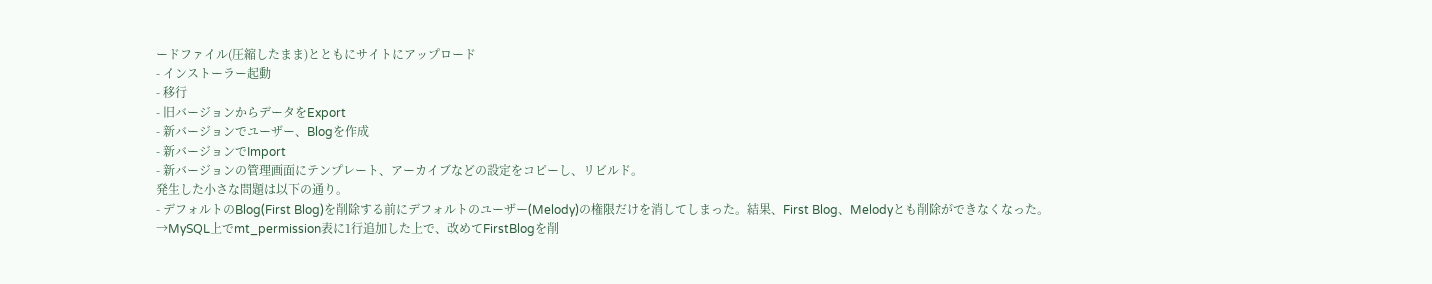ードファイル(圧縮したまま)とともにサイトにアップロード
- インストーラー起動
- 移行
- 旧バージョンからデータをExport
- 新バージョンでユーザー、Blogを作成
- 新バージョンでImport
- 新バージョンの管理画面にテンプレート、アーカイブなどの設定をコピーし、リビルド。
発生した小さな問題は以下の通り。
- デフォルトのBlog(First Blog)を削除する前にデフォルトのユーザー(Melody)の権限だけを消してしまった。結果、First Blog、Melodyとも削除ができなくなった。
→MySQL上でmt_permission表に1行追加した上で、改めてFirstBlogを削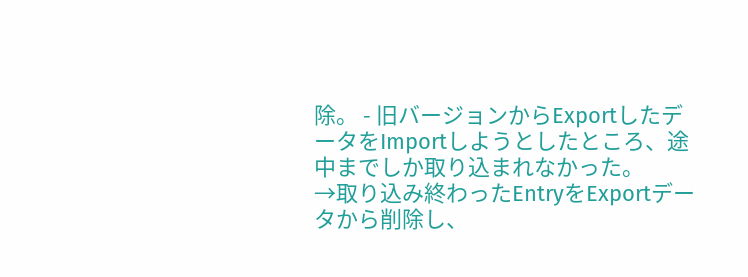除。 - 旧バージョンからExportしたデータをImportしようとしたところ、途中までしか取り込まれなかった。
→取り込み終わったEntryをExportデータから削除し、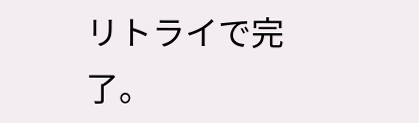リトライで完了。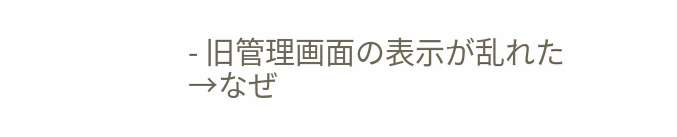- 旧管理画面の表示が乱れた
→なぜ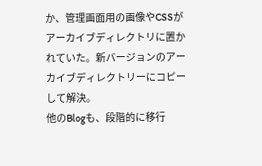か、管理画面用の画像やCSSがアーカイブディレクトリに置かれていた。新バージョンのアーカイブディレクトリーにコピーして解決。
他のBlogも、段階的に移行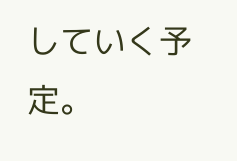していく予定。